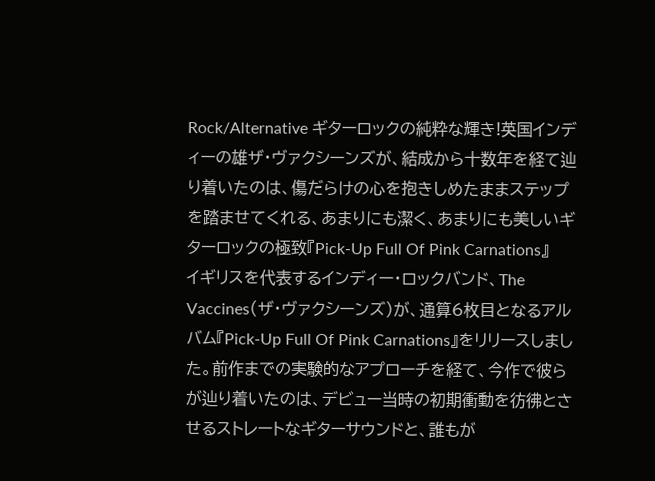Rock/Alternative ギターロックの純粋な輝き!英国インディーの雄ザ・ヴァクシーンズが、結成から十数年を経て辿り着いたのは、傷だらけの心を抱きしめたままステップを踏ませてくれる、あまりにも潔く、あまりにも美しいギターロックの極致『Pick-Up Full Of Pink Carnations』
イギリスを代表するインディー・ロックバンド、The Vaccines(ザ・ヴァクシーンズ)が、通算6枚目となるアルバム『Pick-Up Full Of Pink Carnations』をリリースしました。前作までの実験的なアプローチを経て、今作で彼らが辿り着いたのは、デビュー当時の初期衝動を彷彿とさせるストレートなギターサウンドと、誰もが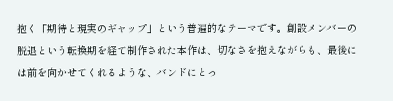抱く「期待と現実のギャップ」という普遍的なテーマです。創設メンバーの脱退という転換期を経て制作された本作は、切なさを抱えながらも、最後には前を向かせてくれるような、バンドにとっ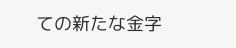ての新たな金字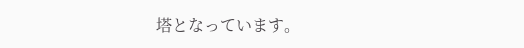塔となっています。